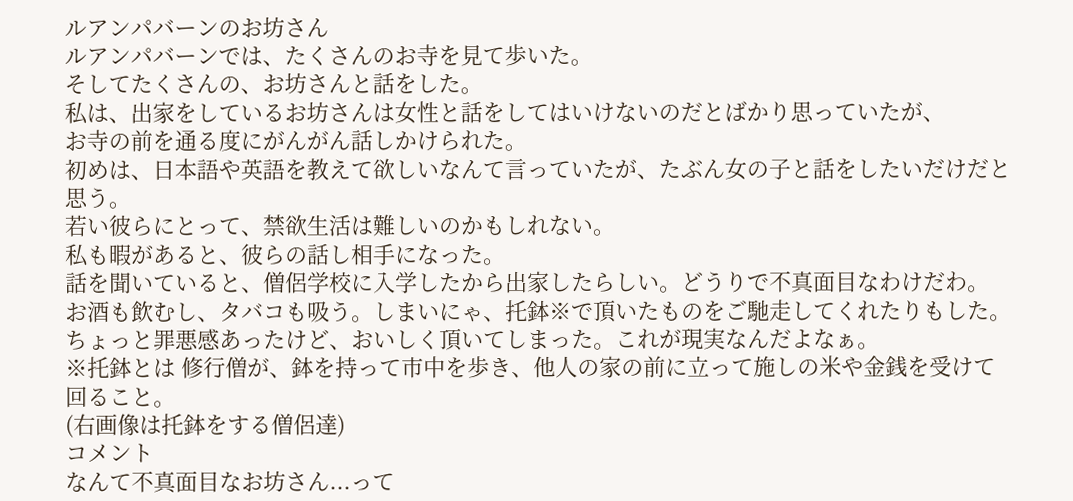ルアンパバーンのお坊さん
ルアンパバーンでは、たくさんのお寺を見て歩いた。
そしてたくさんの、お坊さんと話をした。
私は、出家をしているお坊さんは女性と話をしてはいけないのだとばかり思っていたが、
お寺の前を通る度にがんがん話しかけられた。
初めは、日本語や英語を教えて欲しいなんて言っていたが、たぶん女の子と話をしたいだけだと思う。
若い彼らにとって、禁欲生活は難しいのかもしれない。
私も暇があると、彼らの話し相手になった。
話を聞いていると、僧侶学校に入学したから出家したらしい。どうりで不真面目なわけだわ。
お酒も飲むし、タバコも吸う。しまいにゃ、托鉢※で頂いたものをご馳走してくれたりもした。
ちょっと罪悪感あったけど、おいしく頂いてしまった。これが現実なんだよなぁ。
※托鉢とは 修行僧が、鉢を持って市中を歩き、他人の家の前に立って施しの米や金銭を受けて回ること。
(右画像は托鉢をする僧侶達)
コメント
なんて不真面目なお坊さん...って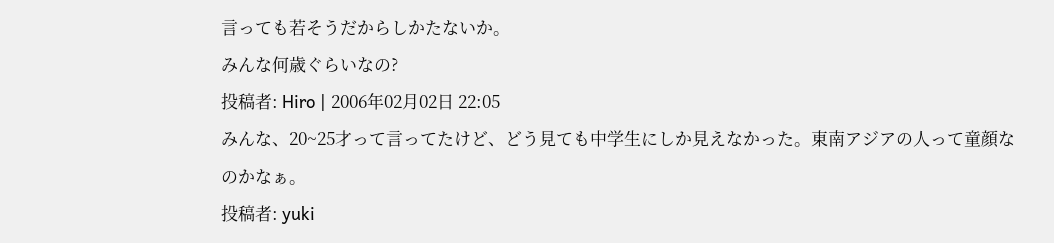言っても若そうだからしかたないか。
みんな何歳ぐらいなの?
投稿者: Hiro | 2006年02月02日 22:05
みんな、20~25才って言ってたけど、どう見ても中学生にしか見えなかった。東南アジアの人って童顔なのかなぁ。
投稿者: yuki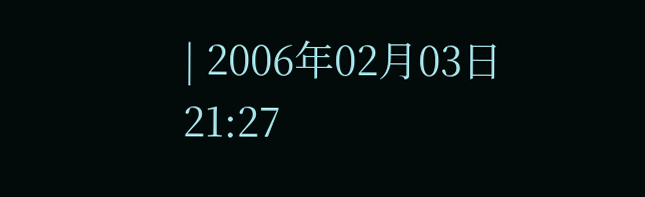| 2006年02月03日 21:27